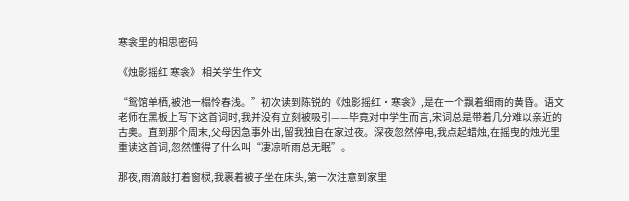寒衾里的相思密码

《烛影摇红 寒衾》 相关学生作文

“鸳馆单栖,被池一榻怜春浅。”初次读到陈锐的《烛影摇红·寒衾》,是在一个飘着细雨的黄昏。语文老师在黑板上写下这首词时,我并没有立刻被吸引——毕竟对中学生而言,宋词总是带着几分难以亲近的古奥。直到那个周末,父母因急事外出,留我独自在家过夜。深夜忽然停电,我点起蜡烛,在摇曳的烛光里重读这首词,忽然懂得了什么叫“凄凉听雨总无眠”。

那夜,雨滴敲打着窗棂,我裹着被子坐在床头,第一次注意到家里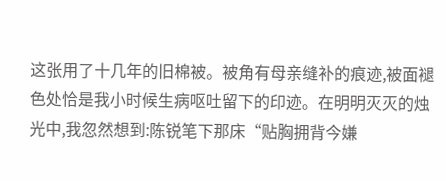这张用了十几年的旧棉被。被角有母亲缝补的痕迹,被面褪色处恰是我小时候生病呕吐留下的印迹。在明明灭灭的烛光中,我忽然想到:陈锐笔下那床“贴胸拥背今嫌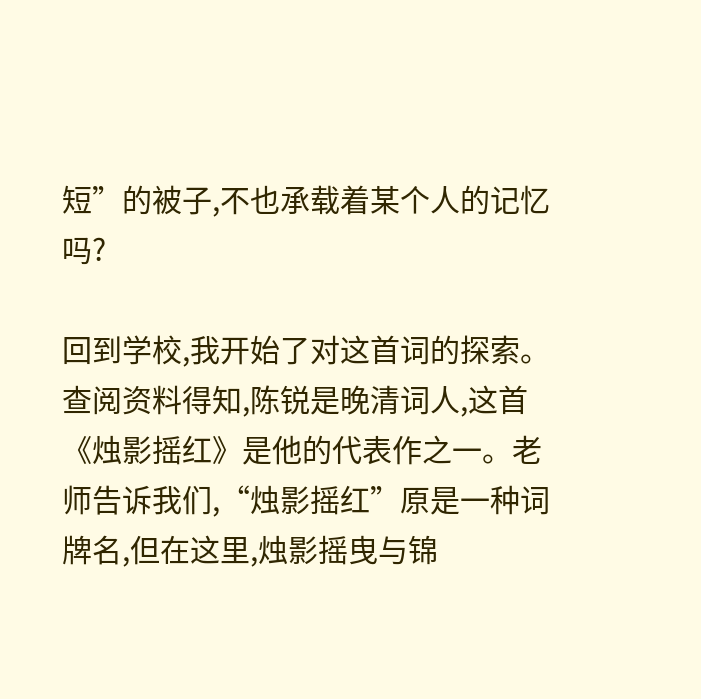短”的被子,不也承载着某个人的记忆吗?

回到学校,我开始了对这首词的探索。查阅资料得知,陈锐是晚清词人,这首《烛影摇红》是他的代表作之一。老师告诉我们,“烛影摇红”原是一种词牌名,但在这里,烛影摇曳与锦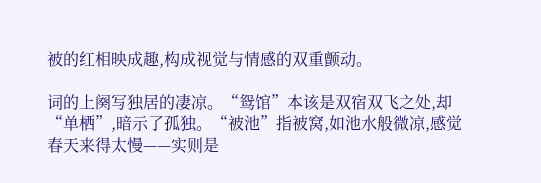被的红相映成趣,构成视觉与情感的双重颤动。

词的上阕写独居的凄凉。“鸳馆”本该是双宿双飞之处,却“单栖”,暗示了孤独。“被池”指被窝,如池水般微凉,感觉春天来得太慢——实则是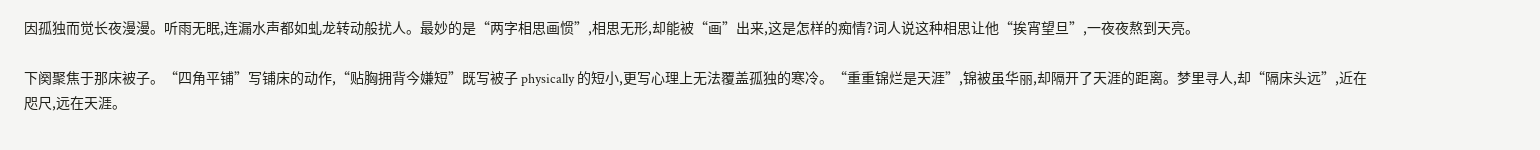因孤独而觉长夜漫漫。听雨无眠,连漏水声都如虬龙转动般扰人。最妙的是“两字相思画惯”,相思无形,却能被“画”出来,这是怎样的痴情?词人说这种相思让他“挨宵望旦”,一夜夜熬到天亮。

下阕聚焦于那床被子。“四角平铺”写铺床的动作,“贴胸拥背今嫌短”既写被子 physically 的短小,更写心理上无法覆盖孤独的寒冷。“重重锦烂是天涯”,锦被虽华丽,却隔开了天涯的距离。梦里寻人,却“隔床头远”,近在咫尺,远在天涯。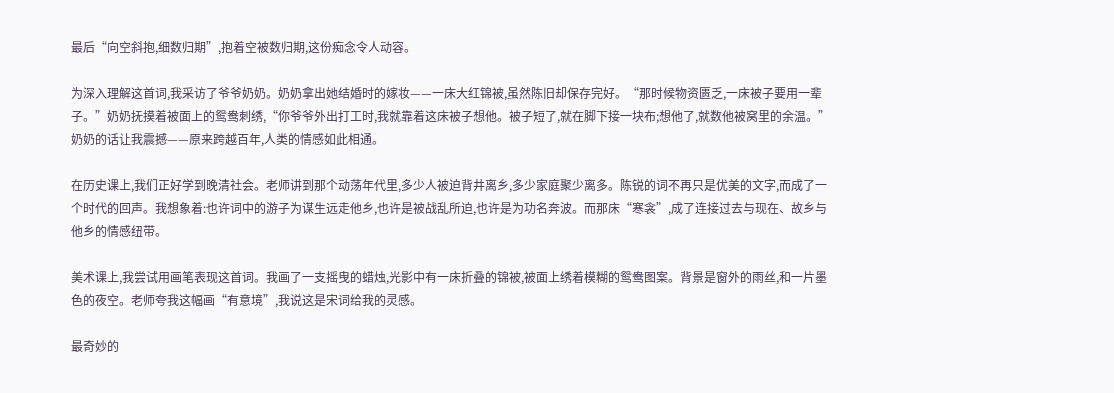最后“向空斜抱,细数归期”,抱着空被数归期,这份痴念令人动容。

为深入理解这首词,我采访了爷爷奶奶。奶奶拿出她结婚时的嫁妆——一床大红锦被,虽然陈旧却保存完好。“那时候物资匮乏,一床被子要用一辈子。”奶奶抚摸着被面上的鸳鸯刺绣,“你爷爷外出打工时,我就靠着这床被子想他。被子短了,就在脚下接一块布;想他了,就数他被窝里的余温。”奶奶的话让我震撼——原来跨越百年,人类的情感如此相通。

在历史课上,我们正好学到晚清社会。老师讲到那个动荡年代里,多少人被迫背井离乡,多少家庭聚少离多。陈锐的词不再只是优美的文字,而成了一个时代的回声。我想象着:也许词中的游子为谋生远走他乡,也许是被战乱所迫,也许是为功名奔波。而那床“寒衾”,成了连接过去与现在、故乡与他乡的情感纽带。

美术课上,我尝试用画笔表现这首词。我画了一支摇曳的蜡烛,光影中有一床折叠的锦被,被面上绣着模糊的鸳鸯图案。背景是窗外的雨丝,和一片墨色的夜空。老师夸我这幅画“有意境”,我说这是宋词给我的灵感。

最奇妙的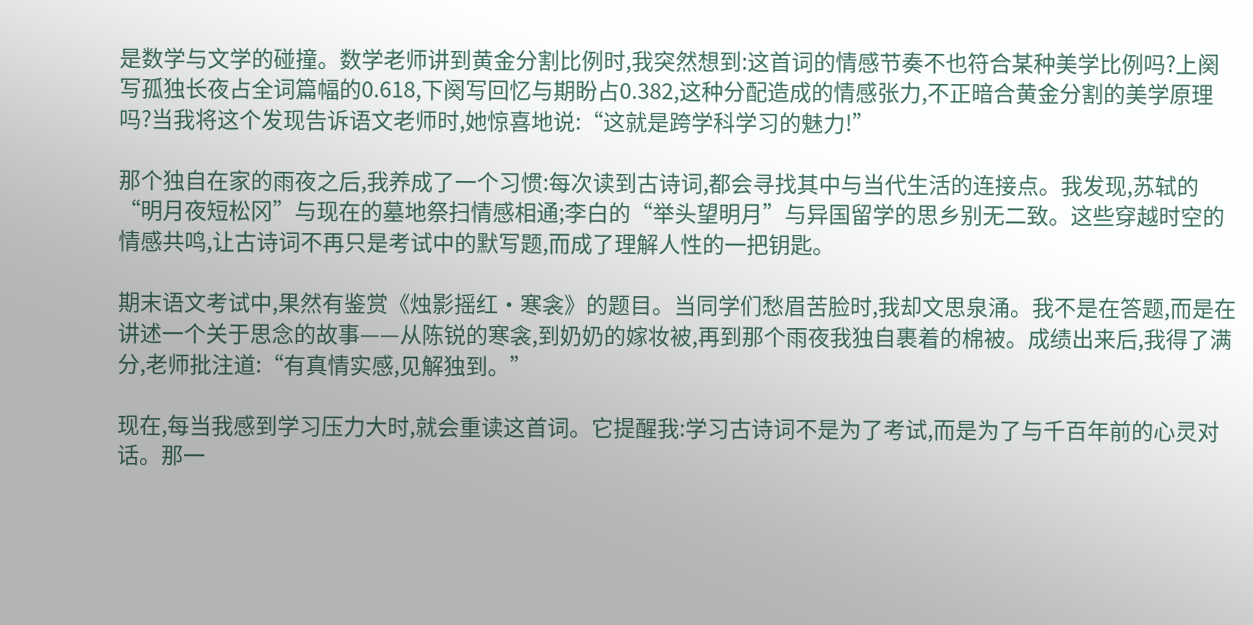是数学与文学的碰撞。数学老师讲到黄金分割比例时,我突然想到:这首词的情感节奏不也符合某种美学比例吗?上阕写孤独长夜占全词篇幅的0.618,下阕写回忆与期盼占0.382,这种分配造成的情感张力,不正暗合黄金分割的美学原理吗?当我将这个发现告诉语文老师时,她惊喜地说:“这就是跨学科学习的魅力!”

那个独自在家的雨夜之后,我养成了一个习惯:每次读到古诗词,都会寻找其中与当代生活的连接点。我发现,苏轼的“明月夜短松冈”与现在的墓地祭扫情感相通;李白的“举头望明月”与异国留学的思乡别无二致。这些穿越时空的情感共鸣,让古诗词不再只是考试中的默写题,而成了理解人性的一把钥匙。

期末语文考试中,果然有鉴赏《烛影摇红·寒衾》的题目。当同学们愁眉苦脸时,我却文思泉涌。我不是在答题,而是在讲述一个关于思念的故事——从陈锐的寒衾,到奶奶的嫁妆被,再到那个雨夜我独自裹着的棉被。成绩出来后,我得了满分,老师批注道:“有真情实感,见解独到。”

现在,每当我感到学习压力大时,就会重读这首词。它提醒我:学习古诗词不是为了考试,而是为了与千百年前的心灵对话。那一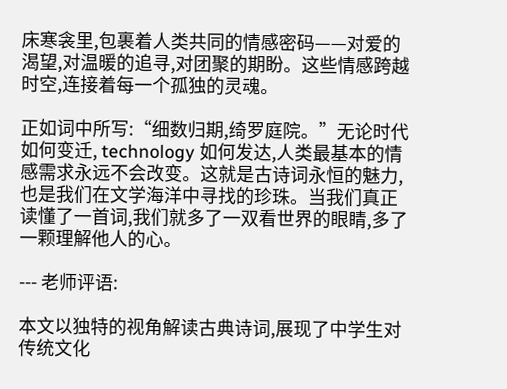床寒衾里,包裹着人类共同的情感密码——对爱的渴望,对温暖的追寻,对团聚的期盼。这些情感跨越时空,连接着每一个孤独的灵魂。

正如词中所写:“细数归期,绮罗庭院。”无论时代如何变迁, technology 如何发达,人类最基本的情感需求永远不会改变。这就是古诗词永恒的魅力,也是我们在文学海洋中寻找的珍珠。当我们真正读懂了一首词,我们就多了一双看世界的眼睛,多了一颗理解他人的心。

--- 老师评语:

本文以独特的视角解读古典诗词,展现了中学生对传统文化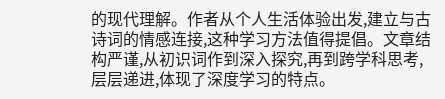的现代理解。作者从个人生活体验出发,建立与古诗词的情感连接,这种学习方法值得提倡。文章结构严谨,从初识词作到深入探究,再到跨学科思考,层层递进,体现了深度学习的特点。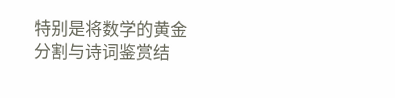特别是将数学的黄金分割与诗词鉴赏结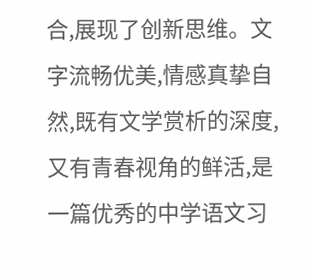合,展现了创新思维。文字流畅优美,情感真挚自然,既有文学赏析的深度,又有青春视角的鲜活,是一篇优秀的中学语文习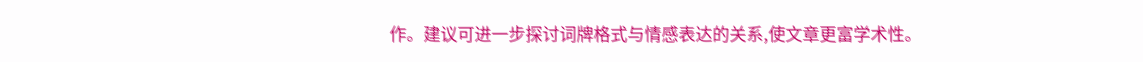作。建议可进一步探讨词牌格式与情感表达的关系,使文章更富学术性。